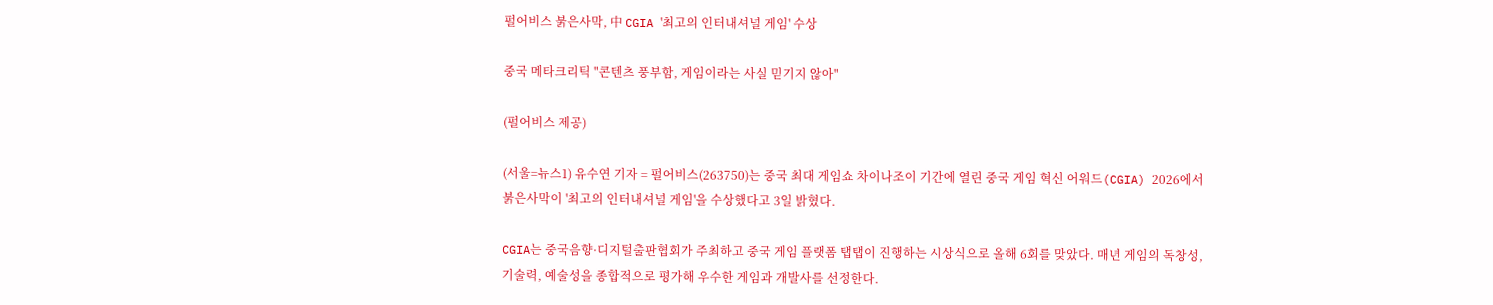펄어비스 붉은사막, 中 CGIA '최고의 인터내셔널 게임' 수상

중국 메타크리틱 "콘텐츠 풍부함, 게임이라는 사실 믿기지 않아"

(펄어비스 제공)

(서울=뉴스1) 유수연 기자 = 펄어비스(263750)는 중국 최대 게임쇼 차이나조이 기간에 열린 중국 게임 혁신 어워드(CGIA) 2026에서 붉은사막이 '최고의 인터내셔널 게임'을 수상했다고 3일 밝혔다.

CGIA는 중국음향·디지털출판협회가 주최하고 중국 게임 플랫폼 탭탭이 진행하는 시상식으로 올해 6회를 맞았다. 매년 게임의 독창성, 기술력, 예술성을 종합적으로 평가해 우수한 게임과 개발사를 선정한다.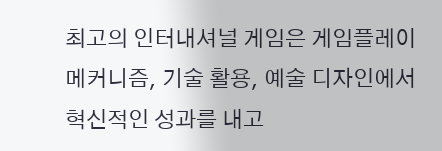최고의 인터내셔널 게임은 게임플레이 메커니즘, 기술 활용, 예술 디자인에서 혁신적인 성과를 내고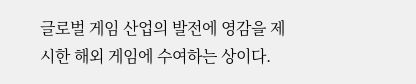글로벌 게임 산업의 발전에 영감을 제시한 해외 게임에 수여하는 상이다.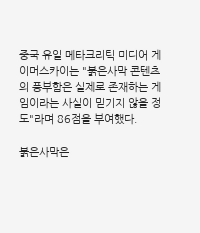중국 유일 메타크리틱 미디어 게이머스카이는 "붉은사막 콘텐츠의 풍부함은 실제로 존재하는 게임이라는 사실이 믿기지 않을 정도"라며 86점을 부여했다.

붉은사막은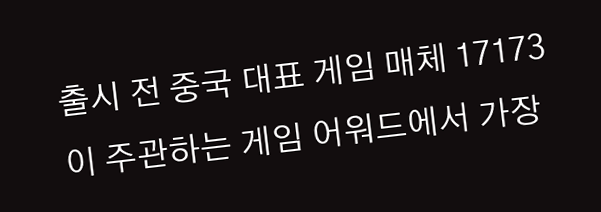출시 전 중국 대표 게임 매체 17173이 주관하는 게임 어워드에서 가장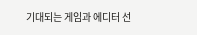기대되는 게임과 에디터 선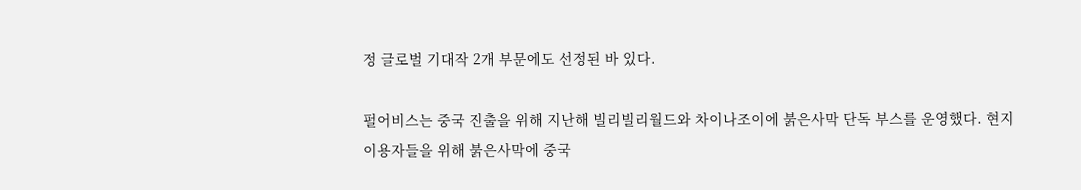정 글로벌 기대작 2개 부문에도 선정된 바 있다.

펄어비스는 중국 진출을 위해 지난해 빌리빌리월드와 차이나조이에 붉은사막 단독 부스를 운영했다. 현지 이용자들을 위해 붉은사막에 중국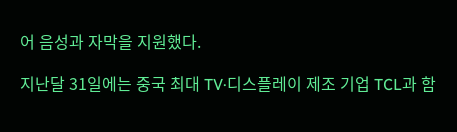어 음성과 자막을 지원했다.

지난달 31일에는 중국 최대 TV·디스플레이 제조 기업 TCL과 함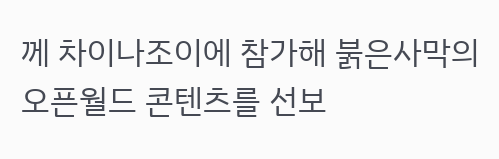께 차이나조이에 참가해 붉은사막의 오픈월드 콘텐츠를 선보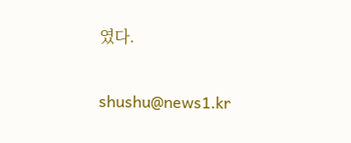였다.

shushu@news1.kr